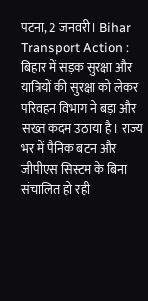पटना, 2 जनवरी। Bihar Transport Action : बिहार में सड़क सुरक्षा और यात्रियों की सुरक्षा को लेकर परिवहन विभाग ने बड़ा और सख्त कदम उठाया है। राज्य भर में पैनिक बटन और जीपीएस सिस्टम के बिना संचालित हो रही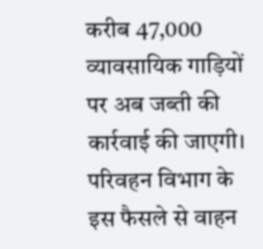करीब 47,000 व्यावसायिक गाड़ियों पर अब जब्ती की कार्रवाई की जाएगी। परिवहन विभाग के इस फैसले से वाहन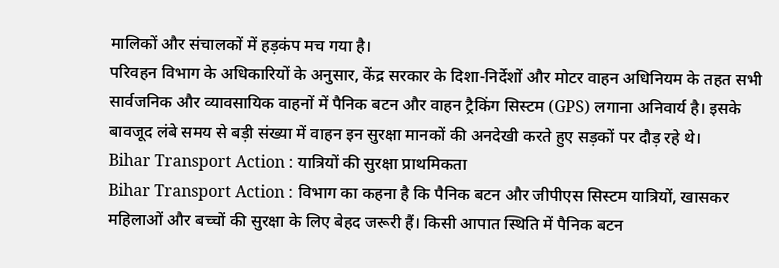मालिकों और संचालकों में हड़कंप मच गया है।
परिवहन विभाग के अधिकारियों के अनुसार, केंद्र सरकार के दिशा-निर्देशों और मोटर वाहन अधिनियम के तहत सभी सार्वजनिक और व्यावसायिक वाहनों में पैनिक बटन और वाहन ट्रैकिंग सिस्टम (GPS) लगाना अनिवार्य है। इसके बावजूद लंबे समय से बड़ी संख्या में वाहन इन सुरक्षा मानकों की अनदेखी करते हुए सड़कों पर दौड़ रहे थे।
Bihar Transport Action : यात्रियों की सुरक्षा प्राथमिकता
Bihar Transport Action : विभाग का कहना है कि पैनिक बटन और जीपीएस सिस्टम यात्रियों, खासकर महिलाओं और बच्चों की सुरक्षा के लिए बेहद जरूरी हैं। किसी आपात स्थिति में पैनिक बटन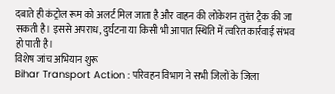दबाते ही कंट्रोल रूम को अलर्ट मिल जाता है और वाहन की लोकेशन तुरंत ट्रैक की जा सकती है। इससे अपराध, दुर्घटना या किसी भी आपात स्थिति में त्वरित कार्रवाई संभव हो पाती है।
विशेष जांच अभियान शुरू
Bihar Transport Action : परिवहन विभाग ने सभी जिलों के जिला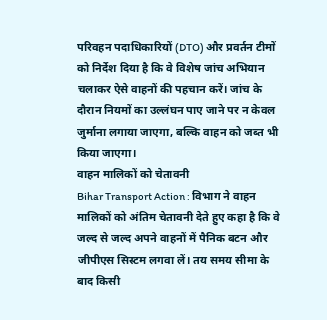परिवहन पदाधिकारियों (DTO) और प्रवर्तन टीमों को निर्देश दिया है कि वे विशेष जांच अभियान चलाकर ऐसे वाहनों की पहचान करें। जांच के दौरान नियमों का उल्लंघन पाए जाने पर न केवल जुर्माना लगाया जाएगा, बल्कि वाहन को जब्त भी किया जाएगा।
वाहन मालिकों को चेतावनी
Bihar Transport Action : विभाग ने वाहन मालिकों को अंतिम चेतावनी देते हुए कहा है कि वे जल्द से जल्द अपने वाहनों में पैनिक बटन और जीपीएस सिस्टम लगवा लें। तय समय सीमा के बाद किसी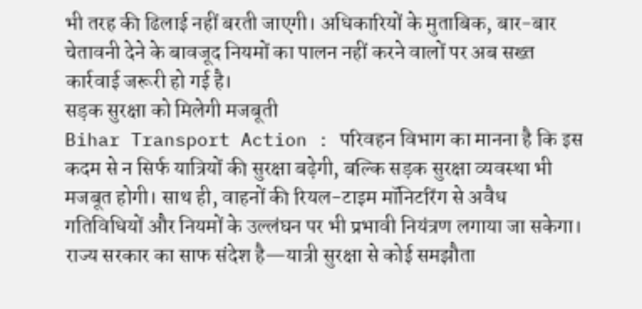भी तरह की ढिलाई नहीं बरती जाएगी। अधिकारियों के मुताबिक, बार-बार चेतावनी देने के बावजूद नियमों का पालन नहीं करने वालों पर अब सख्त कार्रवाई जरूरी हो गई है।
सड़क सुरक्षा को मिलेगी मजबूती
Bihar Transport Action : परिवहन विभाग का मानना है कि इस कदम से न सिर्फ यात्रियों की सुरक्षा बढ़ेगी, बल्कि सड़क सुरक्षा व्यवस्था भी मजबूत होगी। साथ ही, वाहनों की रियल-टाइम मॉनिटरिंग से अवैध गतिविधियों और नियमों के उल्लंघन पर भी प्रभावी नियंत्रण लगाया जा सकेगा।
राज्य सरकार का साफ संदेश है—यात्री सुरक्षा से कोई समझौता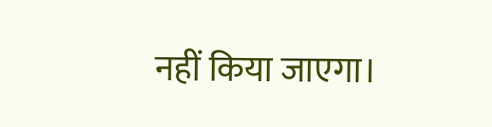नहीं किया जाएगा।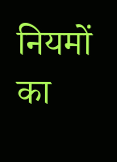नियमों का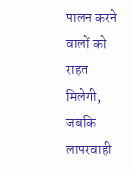पालन करने वालों को राहत मिलेगी, जबकि लापरवाही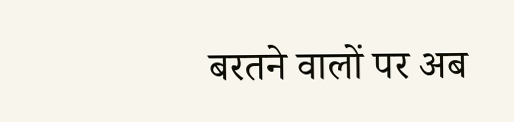बरतने वालों पर अब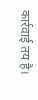कार्रवाई तय है।